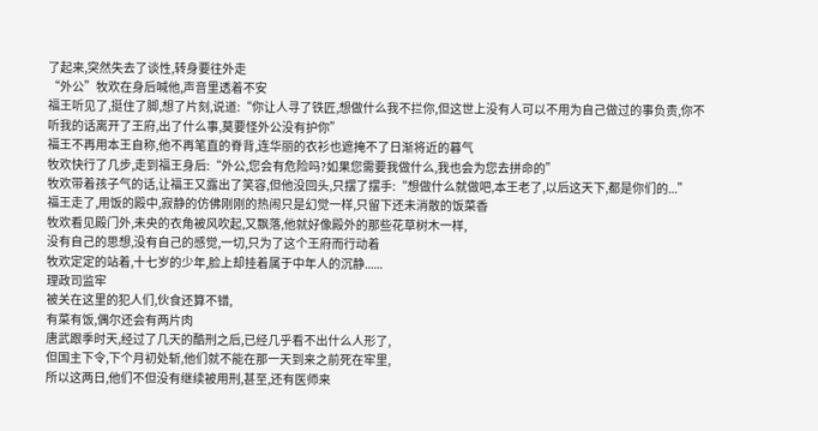了起来,突然失去了谈性,转身要往外走
“外公”牧欢在身后喊他,声音里透着不安
福王听见了,挺住了脚,想了片刻,说道:“你让人寻了铁匠,想做什么我不拦你,但这世上没有人可以不用为自己做过的事负责,你不听我的话离开了王府,出了什么事,莫要怪外公没有护你”
福王不再用本王自称,他不再笔直的脊背,连华丽的衣衫也遮掩不了日渐将近的暮气
牧欢快行了几步,走到福王身后:“外公,您会有危险吗?如果您需要我做什么,我也会为您去拼命的”
牧欢带着孩子气的话,让福王又露出了笑容,但他没回头,只摆了摆手:“想做什么就做吧,本王老了,以后这天下,都是你们的...”
福王走了,用饭的殿中,寂静的仿佛刚刚的热闹只是幻觉一样,只留下还未消散的饭菜香
牧欢看见殿门外,未央的衣角被风吹起,又飘落,他就好像殿外的那些花草树木一样,
没有自己的思想,没有自己的感觉,一切,只为了这个王府而行动着
牧欢定定的站着,十七岁的少年,脸上却挂着属于中年人的沉静......
理政司监牢
被关在这里的犯人们,伙食还算不错,
有菜有饭,偶尔还会有两片肉
唐武跟季时天,经过了几天的酷刑之后,已经几乎看不出什么人形了,
但国主下令,下个月初处斩,他们就不能在那一天到来之前死在牢里,
所以这两日,他们不但没有继续被用刑,甚至,还有医师来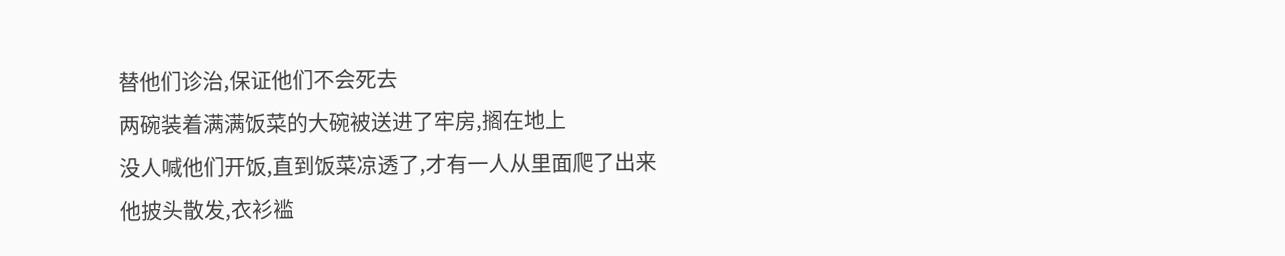替他们诊治,保证他们不会死去
两碗装着满满饭菜的大碗被送进了牢房,搁在地上
没人喊他们开饭,直到饭菜凉透了,才有一人从里面爬了出来
他披头散发,衣衫褴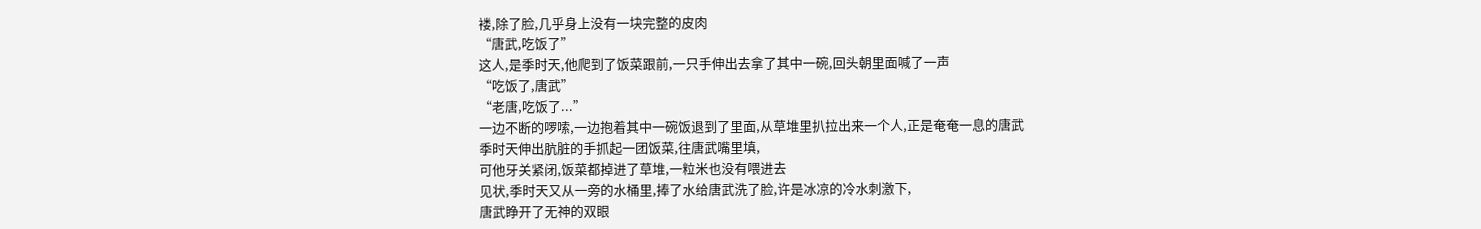褛,除了脸,几乎身上没有一块完整的皮肉
“唐武,吃饭了”
这人,是季时天,他爬到了饭菜跟前,一只手伸出去拿了其中一碗,回头朝里面喊了一声
“吃饭了,唐武”
“老唐,吃饭了...”
一边不断的啰嗦,一边抱着其中一碗饭退到了里面,从草堆里扒拉出来一个人,正是奄奄一息的唐武
季时天伸出肮脏的手抓起一团饭菜,往唐武嘴里填,
可他牙关紧闭,饭菜都掉进了草堆,一粒米也没有喂进去
见状,季时天又从一旁的水桶里,捧了水给唐武洗了脸,许是冰凉的冷水刺激下,
唐武睁开了无神的双眼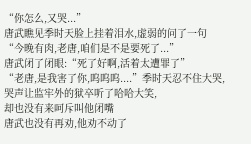“你怎么,又哭...”
唐武瞧见季时天脸上挂着泪水,虚弱的问了一句
“今晚有肉,老唐,咱们是不是要死了...”
唐武闭了闭眼:“死了好啊,活着太遭罪了”
“老唐,是我害了你,呜呜呜....”季时天忍不住大哭,哭声让监牢外的狱卒听了哈哈大笑,
却也没有来呵斥叫他闭嘴
唐武也没有再劝,他劝不动了